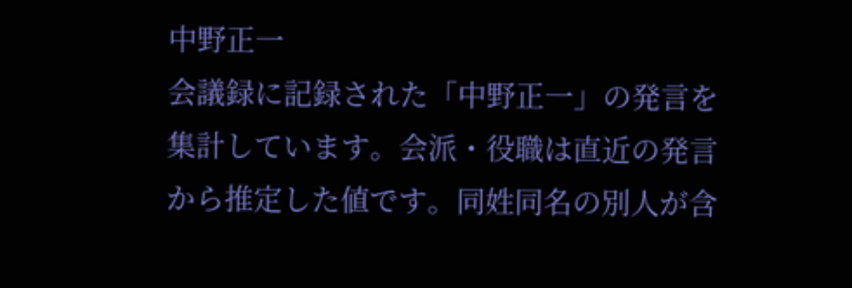中野正一
会議録に記録された「中野正一」の発言を集計しています。会派・役職は直近の発言から推定した値です。同姓同名の別人が含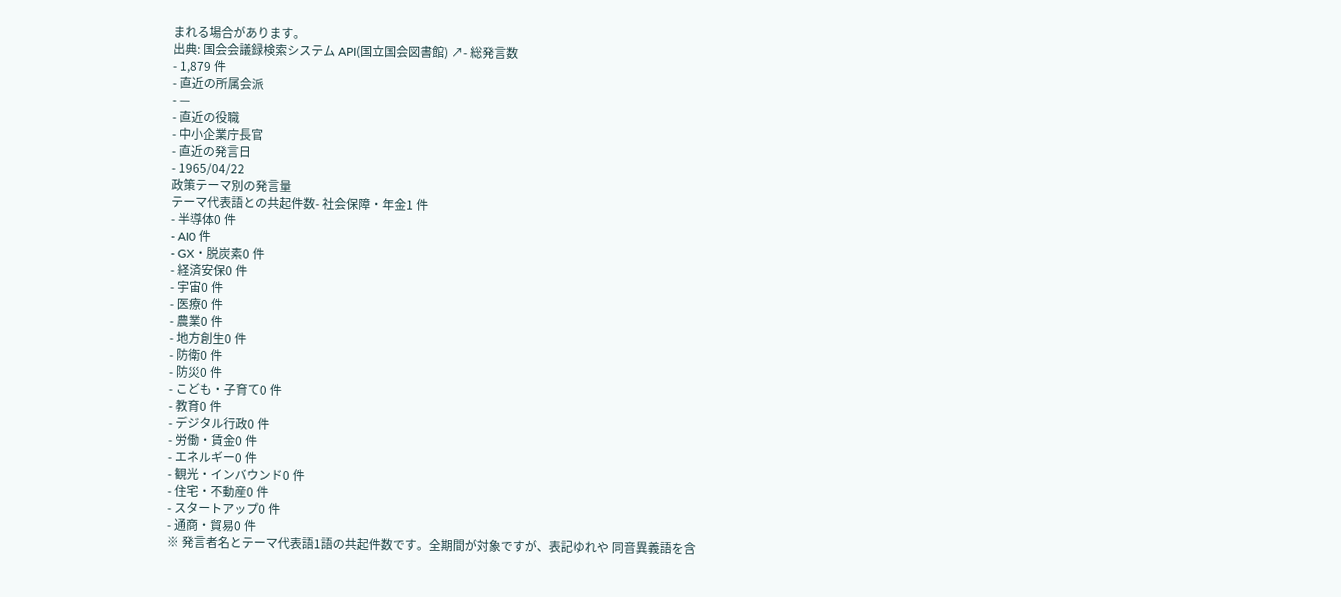まれる場合があります。
出典: 国会会議録検索システム API(国立国会図書館) ↗- 総発言数
- 1,879 件
- 直近の所属会派
- —
- 直近の役職
- 中小企業庁長官
- 直近の発言日
- 1965/04/22
政策テーマ別の発言量
テーマ代表語との共起件数- 社会保障・年金1 件
- 半導体0 件
- AI0 件
- GX・脱炭素0 件
- 経済安保0 件
- 宇宙0 件
- 医療0 件
- 農業0 件
- 地方創生0 件
- 防衛0 件
- 防災0 件
- こども・子育て0 件
- 教育0 件
- デジタル行政0 件
- 労働・賃金0 件
- エネルギー0 件
- 観光・インバウンド0 件
- 住宅・不動産0 件
- スタートアップ0 件
- 通商・貿易0 件
※ 発言者名とテーマ代表語1語の共起件数です。全期間が対象ですが、表記ゆれや 同音異義語を含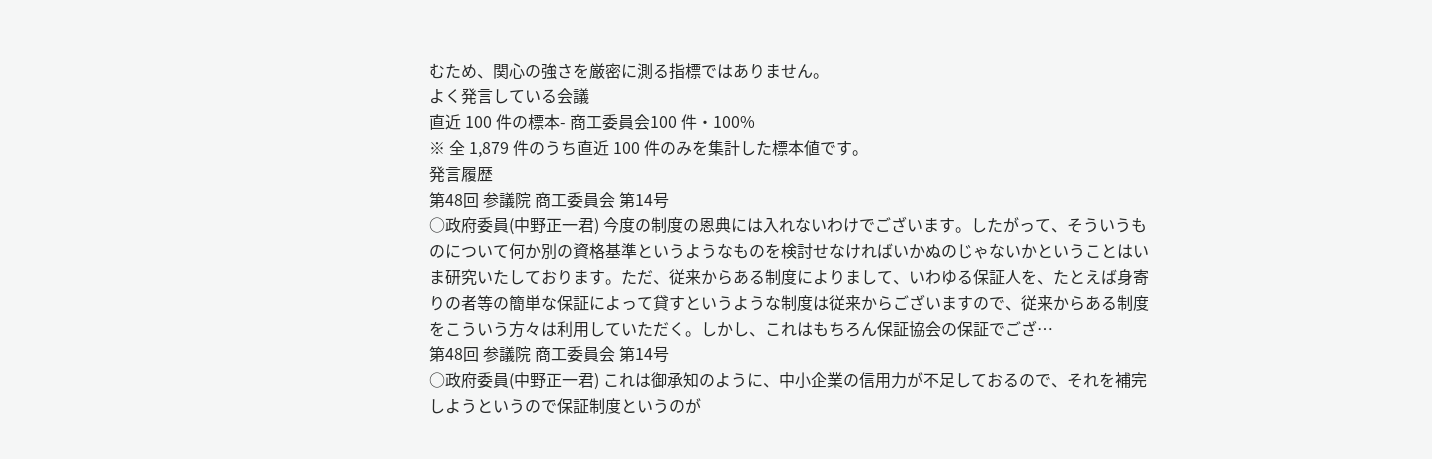むため、関心の強さを厳密に測る指標ではありません。
よく発言している会議
直近 100 件の標本- 商工委員会100 件・100%
※ 全 1,879 件のうち直近 100 件のみを集計した標本値です。
発言履歴
第48回 参議院 商工委員会 第14号
○政府委員(中野正一君) 今度の制度の恩典には入れないわけでございます。したがって、そういうものについて何か別の資格基準というようなものを検討せなければいかぬのじゃないかということはいま研究いたしております。ただ、従来からある制度によりまして、いわゆる保証人を、たとえば身寄りの者等の簡単な保証によって貸すというような制度は従来からございますので、従来からある制度をこういう方々は利用していただく。しかし、これはもちろん保証協会の保証でござ…
第48回 参議院 商工委員会 第14号
○政府委員(中野正一君) これは御承知のように、中小企業の信用力が不足しておるので、それを補完しようというので保証制度というのが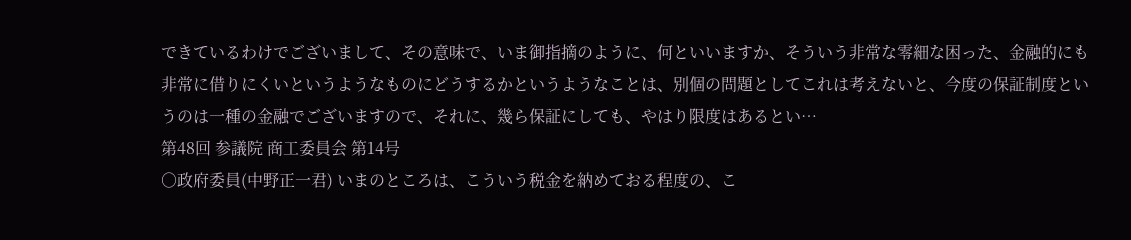できているわけでございまして、その意味で、いま御指摘のように、何といいますか、そういう非常な零細な困った、金融的にも非常に借りにくいというようなものにどうするかというようなことは、別個の問題としてこれは考えないと、今度の保証制度というのは一種の金融でございますので、それに、幾ら保証にしても、やはり限度はあるとい…
第48回 参議院 商工委員会 第14号
○政府委員(中野正一君) いまのところは、こういう税金を納めておる程度の、こ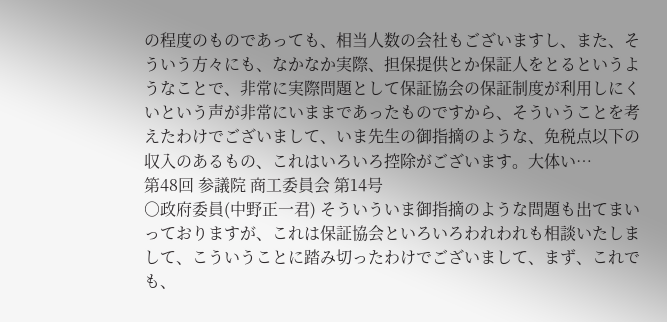の程度のものであっても、相当人数の会社もございますし、また、そういう方々にも、なかなか実際、担保提供とか保証人をとるというようなことで、非常に実際問題として保証協会の保証制度が利用しにくいという声が非常にいままであったものですから、そういうことを考えたわけでございまして、いま先生の御指摘のような、免税点以下の収入のあるもの、これはいろいろ控除がございます。大体い…
第48回 参議院 商工委員会 第14号
○政府委員(中野正一君) そういういま御指摘のような問題も出てまいっておりますが、これは保証協会といろいろわれわれも相談いたしまして、こういうことに踏み切ったわけでございまして、まず、これでも、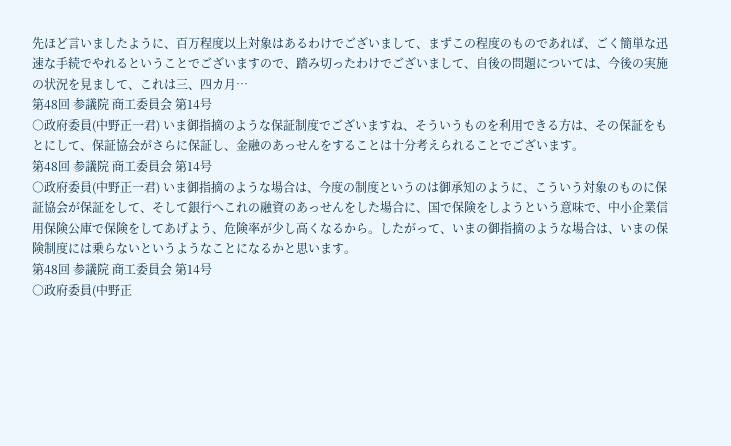先ほど言いましたように、百万程度以上対象はあるわけでございまして、まずこの程度のものであれば、ごく簡単な迅速な手続でやれるということでございますので、踏み切ったわけでございまして、自後の問題については、今後の実施の状況を見まして、これは三、四カ月…
第48回 参議院 商工委員会 第14号
○政府委員(中野正一君) いま御指摘のような保証制度でございますね、そういうものを利用できる方は、その保証をもとにして、保証協会がさらに保証し、金融のあっせんをすることは十分考えられることでございます。
第48回 参議院 商工委員会 第14号
○政府委員(中野正一君) いま御指摘のような場合は、今度の制度というのは御承知のように、こういう対象のものに保証協会が保証をして、そして銀行へこれの融資のあっせんをした場合に、国で保険をしようという意味で、中小企業信用保険公庫で保険をしてあげよう、危険率が少し高くなるから。したがって、いまの御指摘のような場合は、いまの保険制度には乗らないというようなことになるかと思います。
第48回 参議院 商工委員会 第14号
○政府委員(中野正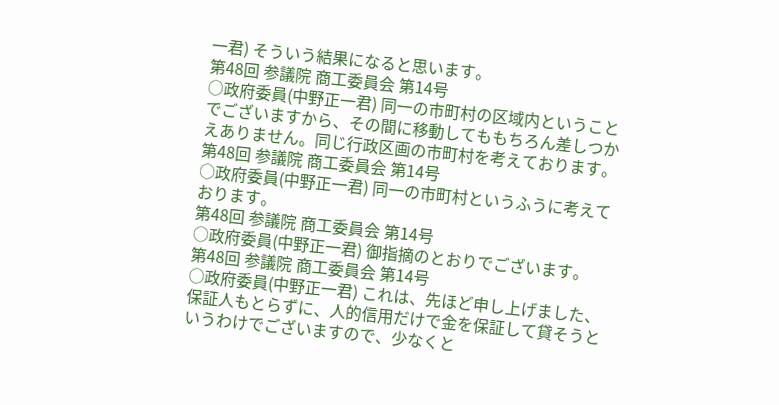一君) そういう結果になると思います。
第48回 参議院 商工委員会 第14号
○政府委員(中野正一君) 同一の市町村の区域内ということでございますから、その間に移動してももちろん差しつかえありません。同じ行政区画の市町村を考えております。
第48回 参議院 商工委員会 第14号
○政府委員(中野正一君) 同一の市町村というふうに考えております。
第48回 参議院 商工委員会 第14号
○政府委員(中野正一君) 御指摘のとおりでございます。
第48回 参議院 商工委員会 第14号
○政府委員(中野正一君) これは、先ほど申し上げました、保証人もとらずに、人的信用だけで金を保証して貸そうというわけでございますので、少なくと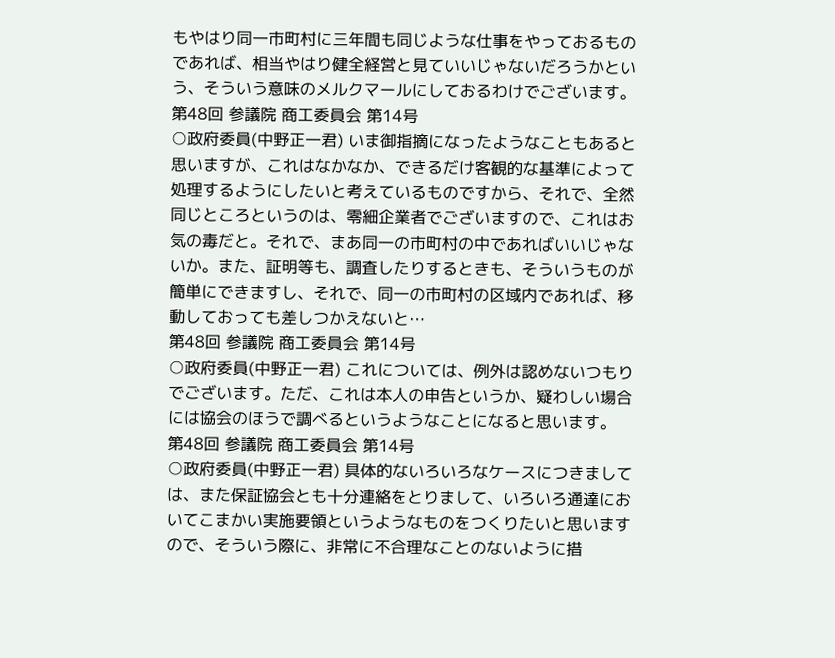もやはり同一市町村に三年間も同じような仕事をやっておるものであれば、相当やはり健全経営と見ていいじゃないだろうかという、そういう意味のメルクマールにしておるわけでございます。
第48回 参議院 商工委員会 第14号
○政府委員(中野正一君) いま御指摘になったようなこともあると思いますが、これはなかなか、できるだけ客観的な基準によって処理するようにしたいと考えているものですから、それで、全然同じところというのは、零細企業者でございますので、これはお気の毒だと。それで、まあ同一の市町村の中であればいいじゃないか。また、証明等も、調査したりするときも、そういうものが簡単にできますし、それで、同一の市町村の区域内であれば、移動しておっても差しつかえないと…
第48回 参議院 商工委員会 第14号
○政府委員(中野正一君) これについては、例外は認めないつもりでございます。ただ、これは本人の申告というか、疑わしい場合には協会のほうで調べるというようなことになると思います。
第48回 参議院 商工委員会 第14号
○政府委員(中野正一君) 具体的ないろいろなケースにつきましては、また保証協会とも十分連絡をとりまして、いろいろ通達においてこまかい実施要領というようなものをつくりたいと思いますので、そういう際に、非常に不合理なことのないように措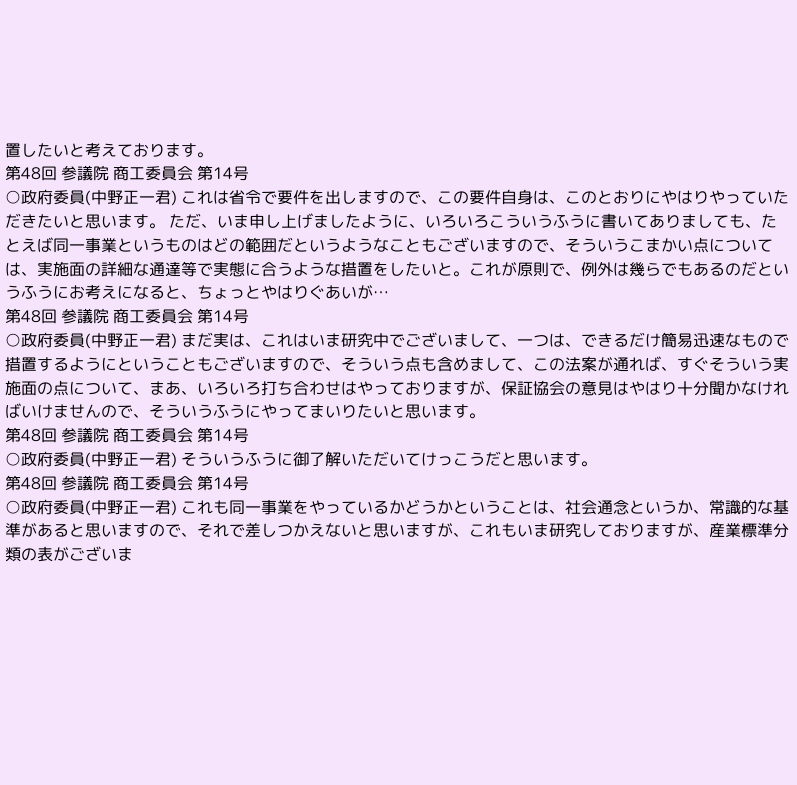置したいと考えております。
第48回 参議院 商工委員会 第14号
○政府委員(中野正一君) これは省令で要件を出しますので、この要件自身は、このとおりにやはりやっていただきたいと思います。 ただ、いま申し上げましたように、いろいろこういうふうに書いてありましても、たとえば同一事業というものはどの範囲だというようなこともございますので、そういうこまかい点については、実施面の詳細な通達等で実態に合うような措置をしたいと。これが原則で、例外は幾らでもあるのだというふうにお考えになると、ちょっとやはりぐあいが…
第48回 参議院 商工委員会 第14号
○政府委員(中野正一君) まだ実は、これはいま研究中でございまして、一つは、できるだけ簡易迅速なもので措置するようにということもございますので、そういう点も含めまして、この法案が通れば、すぐそういう実施面の点について、まあ、いろいろ打ち合わせはやっておりますが、保証協会の意見はやはり十分聞かなければいけませんので、そういうふうにやってまいりたいと思います。
第48回 参議院 商工委員会 第14号
○政府委員(中野正一君) そういうふうに御了解いただいてけっこうだと思います。
第48回 参議院 商工委員会 第14号
○政府委員(中野正一君) これも同一事業をやっているかどうかということは、社会通念というか、常識的な基準があると思いますので、それで差しつかえないと思いますが、これもいま研究しておりますが、産業標準分類の表がございま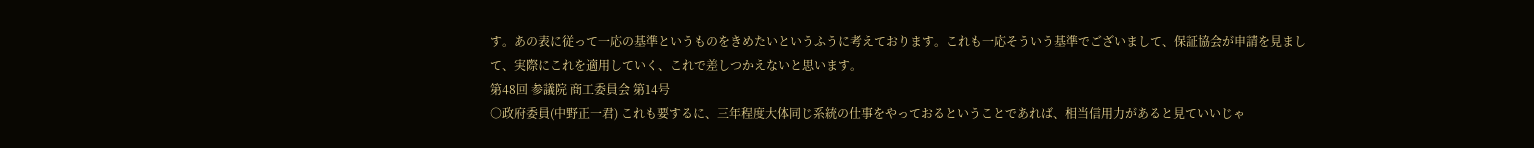す。あの表に従って一応の基準というものをきめたいというふうに考えております。これも一応そういう基準でございまして、保証協会が申請を見まして、実際にこれを適用していく、これで差しつかえないと思います。
第48回 参議院 商工委員会 第14号
○政府委員(中野正一君) これも要するに、三年程度大体同じ系統の仕事をやっておるということであれば、相当信用力があると見ていいじゃ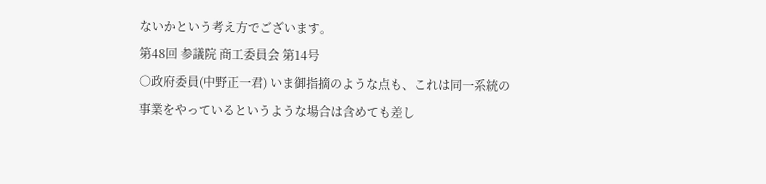ないかという考え方でございます。
第48回 参議院 商工委員会 第14号
○政府委員(中野正一君) いま御指摘のような点も、これは同一系統の事業をやっているというような場合は含めても差し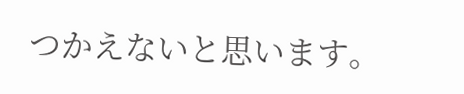つかえないと思います。